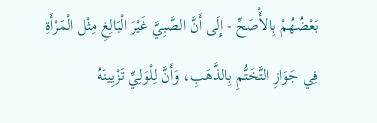بَعْضُهُمْ بِالأَْصَحِّ - إِلَى أَنَّ الصَّبِيَّ غَيْرَ الْبَالِغِ مِثْل الْمَرْأَةِ فِي جَوَازِ التَّخَتُّمِ بِالذَّهَبِ، وَأَنَّ لِلْوَلِيِّ تَزْيِينَهُ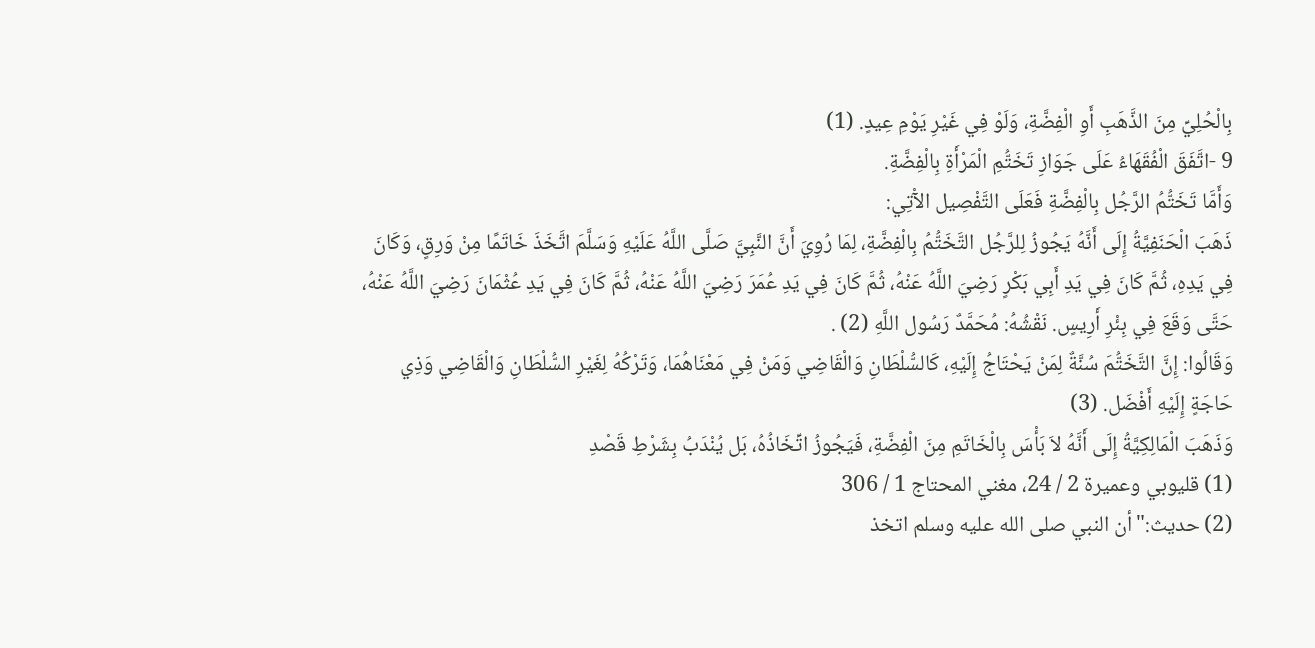بِالْحُلِيِّ مِنَ الذَّهَبِ أَوِ الْفِضَّةِ، وَلَوْ فِي غَيْرِ يَوْمِ عِيدٍ. (1)
9 -اتَّفَقَ الْفُقَهَاءُ عَلَى جَوَازِ تَخَتُّمِ الْمَرْأَةِ بِالْفِضَّةِ.
وَأَمَّا تَخَتُّمُ الرَّجُل بِالْفِضَّةِ فَعَلَى التَّفْصِيل الآْتِي:
ذَهَبَ الْحَنَفِيَّةُ إِلَى أَنَّهُ يَجُوزُ لِلرَّجُل التَّخَتُّمُ بِالْفِضَّةِ، لِمَا رُوِيَ أَنَّ النَّبِيَّ صَلَّى اللَّهُ عَلَيْهِ وَسَلَّمَ اتَّخَذَ خَاتَمًا مِنْ وَرِقٍ، وَكَانَ فِي يَدِهِ، ثُمَّ كَانَ فِي يَدِ أَبِي بَكْرٍ رَضِيَ اللَّهُ عَنْهُ، ثُمَّ كَانَ فِي يَدِ عُمَرَ رَضِيَ اللَّهُ عَنْهُ، ثُمَّ كَانَ فِي يَدِ عُثْمَانَ رَضِيَ اللَّهُ عَنْهُ، حَتَّى وَقَعَ فِي بِئْرِ أَرِيسٍ. نَقْشُهُ: مُحَمَّدٌ رَسُول اللَّهِ (2) .
وَقَالُوا: إِنَّ التَّخَتُّمَ سُنَّةٌ لِمَنْ يَحْتَاجُ إِلَيْهِ، كَالسُّلْطَانِ وَالْقَاضِي وَمَنْ فِي مَعْنَاهُمَا، وَتَرْكُهُ لِغَيْرِ السُّلْطَانِ وَالْقَاضِي وَذِي حَاجَةٍ إِلَيْهِ أَفْضَل. (3)
وَذَهَبَ الْمَالِكِيَّةُ إِلَى أَنَّهُ لاَ بَأْسَ بِالْخَاتَمِ مِنَ الْفِضَّةِ، فَيَجُوزُ اتِّخَاذُهُ، بَل يُنْدَبُ بِشَرْطِ قَصْدِ
(1) قليوبي وعميرة 2 / 24، مغني المحتاج 1 / 306
(2) حديث:"أن النبي صلى الله عليه وسلم اتخذ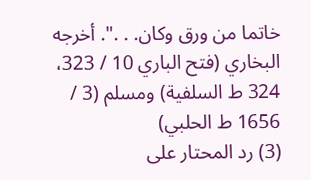خاتما من ورق وكان. . .". أخرجه البخاري (فتح الباري 10 / 323، 324 ط السلفية) ومسلم (3 / 1656 ط الحلبي)
(3) رد المحتار على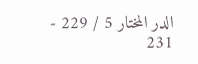الدر المختار 5 / 229 - 231